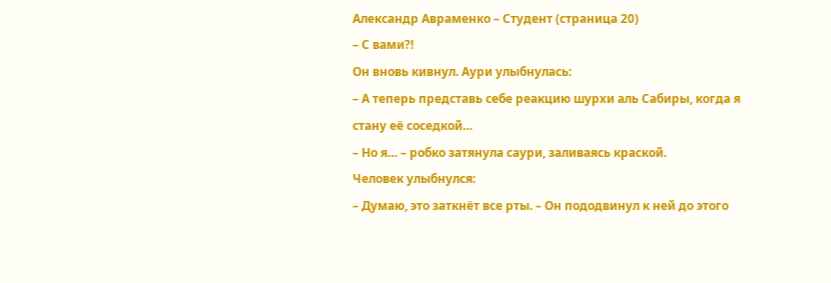Александр Авраменко – Студент (страница 20)
– С вами?!
Он вновь кивнул. Аури улыбнулась:
– А теперь представь себе реакцию шурхи аль Сабиры, когда я стану её соседкой…
– Но я… – робко затянула саури, заливаясь краской.
Человек улыбнулся:
– Думаю, это заткнёт все рты. – Он пододвинул к ней до этого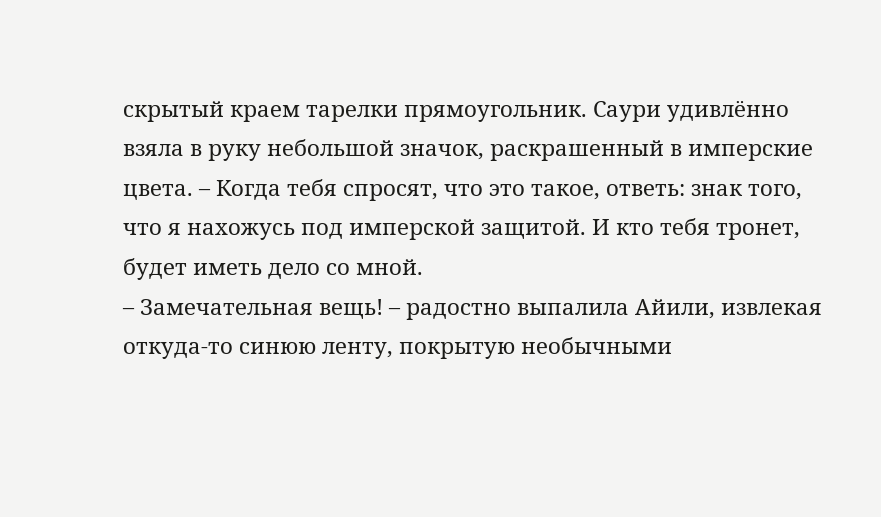скрытый краем тарелки прямоугольник. Саури удивлённо взяла в руку небольшой значок, раскрашенный в имперские цвета. – Когда тебя спросят, что это такое, ответь: знак того, что я нахожусь под имперской защитой. И кто тебя тронет, будет иметь дело со мной.
– Замечательная вещь! – радостно выпалила Айили, извлекая откуда-то синюю ленту, покрытую необычными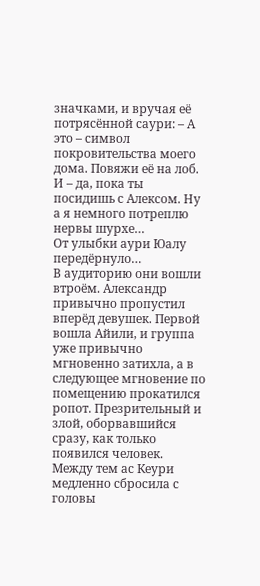значками, и вручая её потрясённой саури: – А это – символ покровительства моего дома. Повяжи её на лоб. И – да, пока ты посидишь с Алексом. Ну а я немного потреплю нервы шурхе…
От улыбки аури Юалу передёрнуло…
В аудиторию они вошли втроём. Александр привычно пропустил вперёд девушек. Первой вошла Айили, и группа уже привычно мгновенно затихла, а в следующее мгновение по помещению прокатился ропот. Презрительный и злой, оборвавшийся сразу, как только появился человек. Между тем ас Кеури медленно сбросила с головы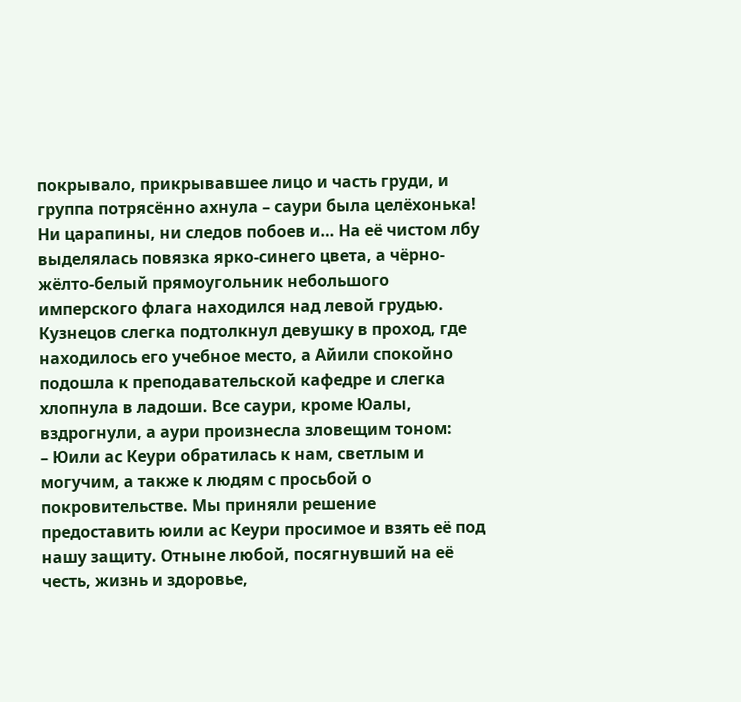покрывало, прикрывавшее лицо и часть груди, и группа потрясённо ахнула – саури была целёхонька! Ни царапины, ни следов побоев и… На её чистом лбу выделялась повязка ярко-синего цвета, а чёрно-жёлто-белый прямоугольник небольшого имперского флага находился над левой грудью.
Кузнецов слегка подтолкнул девушку в проход, где находилось его учебное место, а Айили спокойно подошла к преподавательской кафедре и слегка хлопнула в ладоши. Все саури, кроме Юалы, вздрогнули, а аури произнесла зловещим тоном:
– Юили ас Кеури обратилась к нам, светлым и могучим, а также к людям с просьбой о покровительстве. Мы приняли решение предоставить юили ас Кеури просимое и взять её под нашу защиту. Отныне любой, посягнувший на её честь, жизнь и здоровье,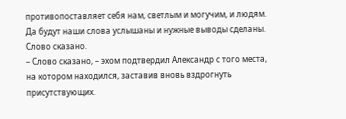противопоставляет себя нам, светлым и могучим, и людям. Да будут наши слова услышаны и нужные выводы сделаны. Слово сказано.
– Слово сказано, – эхом подтвердил Александр с того места, на котором находился, заставив вновь вздрогнуть присутствующих.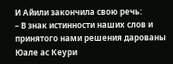И Айили закончила свою речь:
– В знак истинности наших слов и принятого нами решения дарованы Юале ас Кеури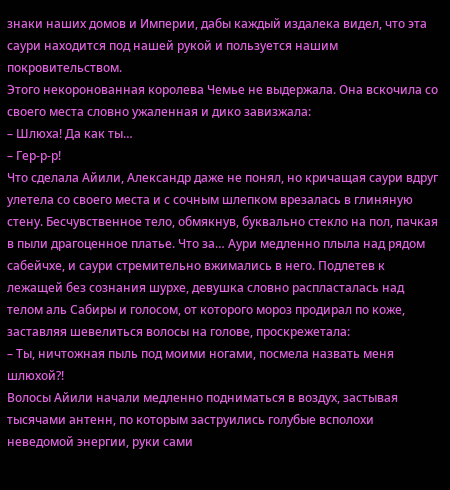знаки наших домов и Империи, дабы каждый издалека видел, что эта саури находится под нашей рукой и пользуется нашим покровительством.
Этого некоронованная королева Чемье не выдержала. Она вскочила со своего места словно ужаленная и дико завизжала:
– Шлюха! Да как ты…
– Гер-р-р!
Что сделала Айили, Александр даже не понял, но кричащая саури вдруг улетела со своего места и с сочным шлепком врезалась в глиняную стену. Бесчувственное тело, обмякнув, буквально стекло на пол, пачкая в пыли драгоценное платье. Что за… Аури медленно плыла над рядом сабейчхе, и саури стремительно вжимались в него. Подлетев к лежащей без сознания шурхе, девушка словно распласталась над телом аль Сабиры и голосом, от которого мороз продирал по коже, заставляя шевелиться волосы на голове, проскрежетала:
– Ты, ничтожная пыль под моими ногами, посмела назвать меня шлюхой?!
Волосы Айили начали медленно подниматься в воздух, застывая тысячами антенн, по которым заструились голубые всполохи неведомой энергии, руки сами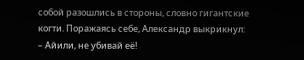собой разошлись в стороны, словно гигантские когти. Поражаясь себе, Александр выкрикнул:
– Айили, не убивай её!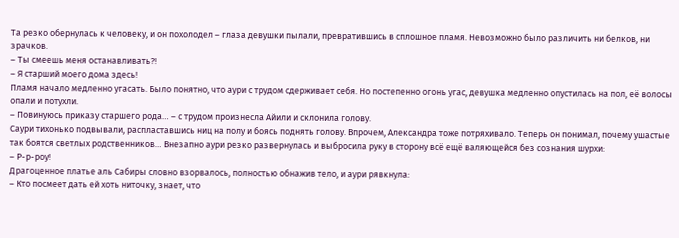Та резко обернулась к человеку, и он похолодел – глаза девушки пылали, превратившись в сплошное пламя. Невозможно было различить ни белков, ни зрачков.
– Ты смеешь меня останавливать?!
– Я старший моего дома здесь!
Пламя начало медленно угасать. Было понятно, что аури с трудом сдерживает себя. Но постепенно огонь угас, девушка медленно опустилась на пол, её волосы опали и потухли.
– Повинуюсь приказу старшего рода… – с трудом произнесла Айили и склонила голову.
Саури тихонько подвывали, распластавшись ниц на полу и боясь поднять голову. Впрочем, Александра тоже потряхивало. Теперь он понимал, почему ушастые так боятся светлых родственников… Внезапно аури резко развернулась и выбросила руку в сторону всё ещё валяющейся без сознания шурхи:
– Р-р-роу!
Драгоценное платье аль Сабиры словно взорвалось, полностью обнажив тело, и аури рявкнула:
– Кто посмеет дать ей хоть ниточку, знает, что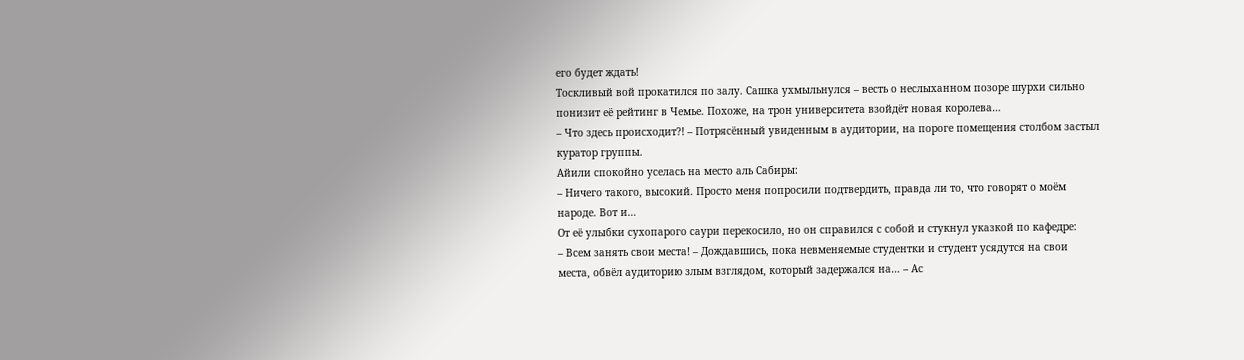его будет ждать!
Тоскливый вой прокатился по залу. Сашка ухмыльнулся – весть о неслыханном позоре шурхи сильно понизит её рейтинг в Чемье. Похоже, на трон университета взойдёт новая королева…
– Что здесь происходит?! – Потрясённый увиденным в аудитории, на пороге помещения столбом застыл куратор группы.
Айили спокойно уселась на место аль Сабиры:
– Ничего такого, высокий. Просто меня попросили подтвердить, правда ли то, что говорят о моём народе. Вот и…
От её улыбки сухопарого саури перекосило, но он справился с собой и стукнул указкой по кафедре:
– Всем занять свои места! – Дождавшись, пока невменяемые студентки и студент усядутся на свои места, обвёл аудиторию злым взглядом, который задержался на… – Ас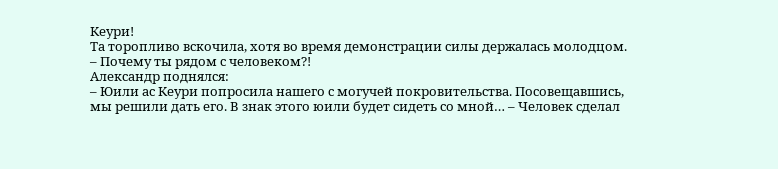Кеури!
Та торопливо вскочила, хотя во время демонстрации силы держалась молодцом.
– Почему ты рядом с человеком?!
Александр поднялся:
– Юили ас Кеури попросила нашего с могучей покровительства. Посовещавшись, мы решили дать его. В знак этого юили будет сидеть со мной… – Человек сделал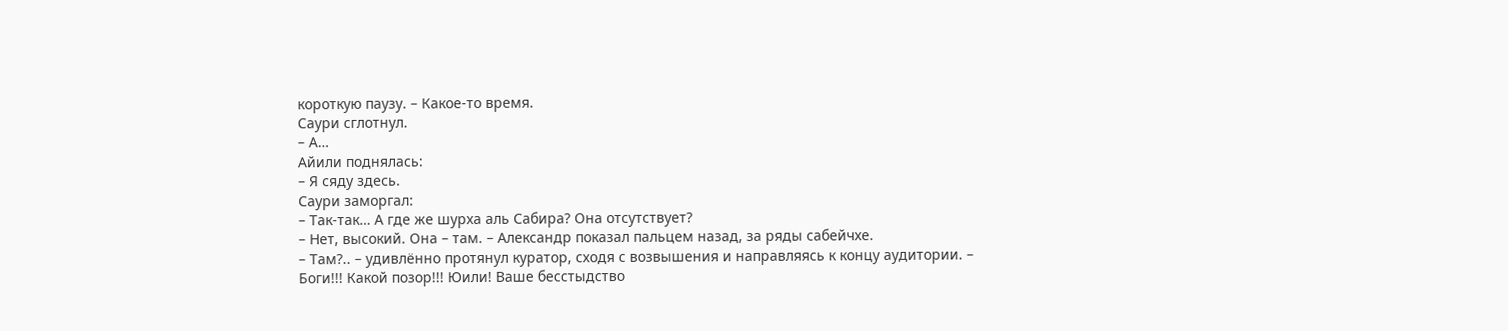короткую паузу. – Какое-то время.
Саури сглотнул.
– А…
Айили поднялась:
– Я сяду здесь.
Саури заморгал:
– Так-так… А где же шурха аль Сабира? Она отсутствует?
– Нет, высокий. Она – там. – Александр показал пальцем назад, за ряды сабейчхе.
– Там?.. – удивлённо протянул куратор, сходя с возвышения и направляясь к концу аудитории. – Боги!!! Какой позор!!! Юили! Ваше бесстыдство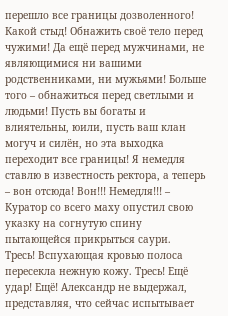перешло все границы дозволенного! Какой стыд! Обнажить своё тело перед чужими! Да ещё перед мужчинами, не являющимися ни вашими родственниками, ни мужьями! Больше того – обнажиться перед светлыми и людьми! Пусть вы богаты и влиятельны, юили, пусть ваш клан могуч и силён, но эта выходка переходит все границы! Я немедля ставлю в известность ректора, а теперь – вон отсюда! Вон!!! Немедля!!! – Куратор со всего маху опустил свою указку на согнутую спину пытающейся прикрыться саури.
Тресь! Вспухающая кровью полоса пересекла нежную кожу. Тресь! Ещё удар! Ещё! Александр не выдержал, представляя, что сейчас испытывает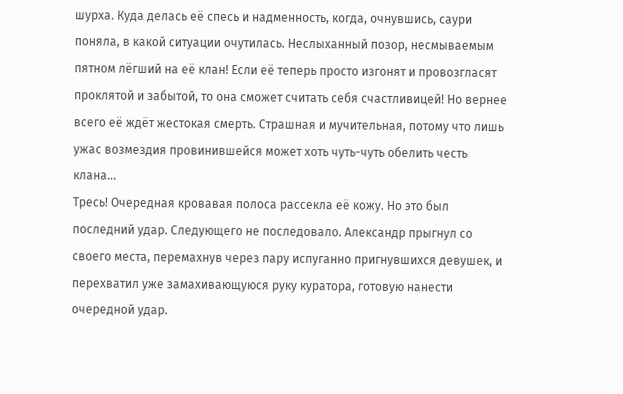шурха. Куда делась её спесь и надменность, когда, очнувшись, саури поняла, в какой ситуации очутилась. Неслыханный позор, несмываемым пятном лёгший на её клан! Если её теперь просто изгонят и провозгласят проклятой и забытой, то она сможет считать себя счастливицей! Но вернее всего её ждёт жестокая смерть. Страшная и мучительная, потому что лишь ужас возмездия провинившейся может хоть чуть-чуть обелить честь клана…
Тресь! Очередная кровавая полоса рассекла её кожу. Но это был последний удар. Следующего не последовало. Александр прыгнул со своего места, перемахнув через пару испуганно пригнувшихся девушек, и перехватил уже замахивающуюся руку куратора, готовую нанести очередной удар.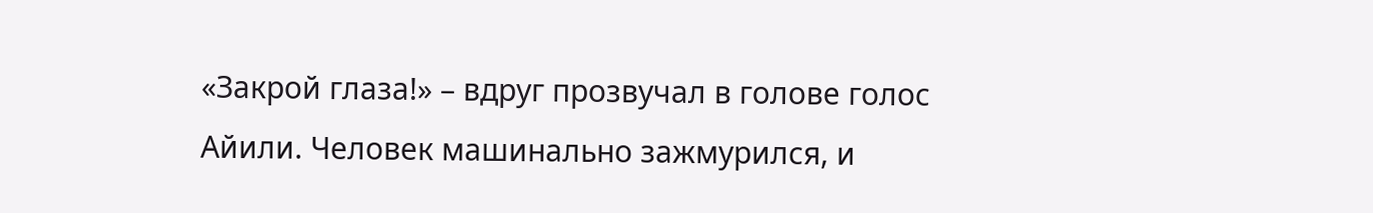«Закрой глаза!» – вдруг прозвучал в голове голос Айили. Человек машинально зажмурился, и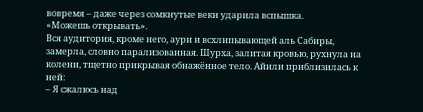вовремя – даже через сомкнутые веки ударила вспышка.
«Можешь открывать».
Вся аудитория, кроме него, аури и всхлипывающей аль Сабиры, замерла, словно парализованная. Шурха, залитая кровью, рухнула на колени, тщетно прикрывая обнажённое тело. Айили приблизилась к ней:
– Я сжалюсь над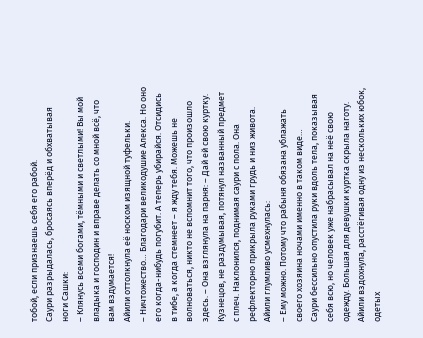тобой, если признаешь себя его рабой.
Саури разрыдалась, бросаясь вперёд и обхватывая ноги Сашки:
– Клянусь всеми богами, тёмными и светлыми! Вы мой владыка и господин и вправе делать со мной всё, что вам вздумается!
Айили оттолкнула её носком изящной туфельки.
– Ничтожество… Благодари великодушие Алекса. Но оно его когда-нибудь погубит. А теперь убирайся. Отсидись в тибе, а когда стемнеет – я жду тебя. Можешь не волноваться, никто не вспомнит того, что произошло здесь. – Она взглянула на парня: – Дай ей свою куртку.
Кузнецов, не раздумывая, потянул названный предмет с плеч. Наклонился, поднимая саури с пола. Она рефлекторно прикрыла руками грудь и низ живота. Айили глумливо усмехнулась:
– Ему можно. Потому что рабыня обязана ублажать своего хозяина ночами именно в таком виде…
Саури бессильно опустила руки вдоль тела, показывая себя всю, но человек уже набрасывал на неё свою одежду. Большая для девушки куртка скрыла наготу. Айили вздохнула, расстёгивая одну из нескольких юбок, одетых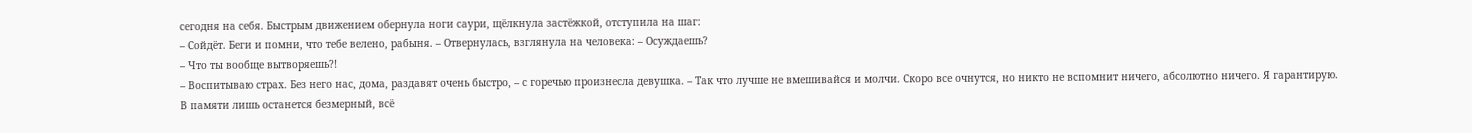сегодня на себя. Быстрым движением обернула ноги саури, щёлкнула застёжкой, отступила на шаг:
– Сойдёт. Беги и помни, что тебе велено, рабыня. – Отвернулась, взглянула на человека: – Осуждаешь?
– Что ты вообще вытворяешь?!
– Воспитываю страх. Без него нас, дома, раздавят очень быстро, – с горечью произнесла девушка. – Так что лучше не вмешивайся и молчи. Скоро все очнутся, но никто не вспомнит ничего, абсолютно ничего. Я гарантирую. В памяти лишь останется безмерный, всё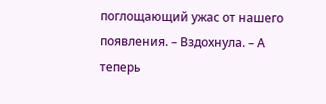поглощающий ужас от нашего появления. – Вздохнула. – А теперь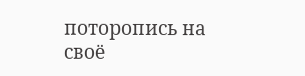поторопись на своё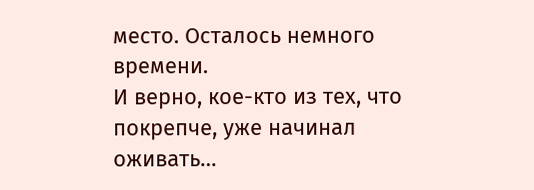место. Осталось немного времени.
И верно, кое-кто из тех, что покрепче, уже начинал оживать…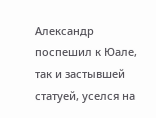Александр поспешил к Юале, так и застывшей статуей, уселся на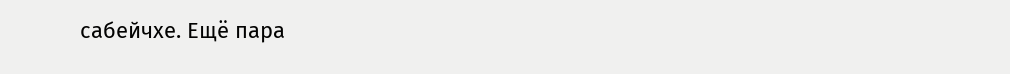сабейчхе. Ещё пара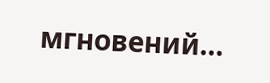мгновений…